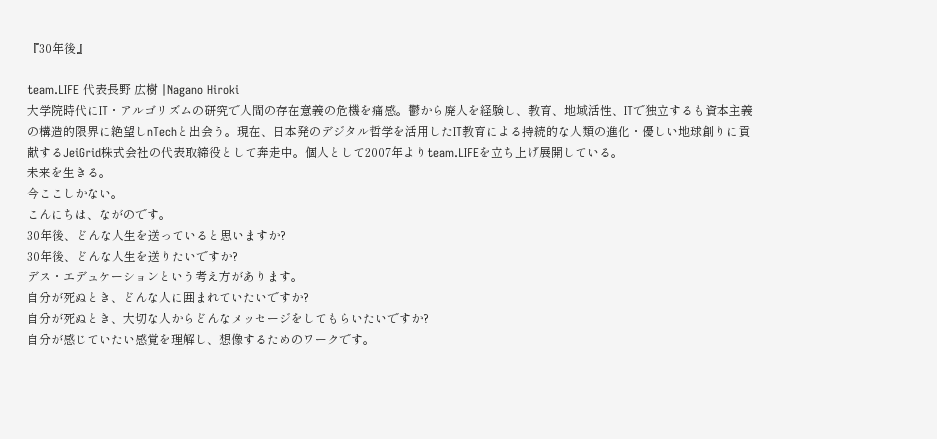『30年後』

team.LIFE 代表長野 広樹 |Nagano Hiroki
大学院時代にIT・アルゴリズムの研究で人間の存在意義の危機を痛感。鬱から廃人を経験し、教育、地域活性、ITで独立するも資本主義の構造的限界に絶望しnTechと出会う。現在、日本発のデジタル哲学を活用したIT教育による持続的な人類の進化・優しい地球創りに貢献するJeiGrid株式会社の代表取締役として奔走中。個人として2007年よりteam.LIFEを立ち上げ展開している。
未来を生きる。
今ここしかない。
こんにちは、ながのです。
30年後、どんな人生を送っていると思いますか?
30年後、どんな人生を送りたいですか?
デス・エデュケーションという考え方があります。
自分が死ぬとき、どんな人に囲まれていたいですか?
自分が死ぬとき、大切な人からどんなメッセージをしてもらいたいですか?
自分が感じていたい感覚を理解し、想像するためのワークです。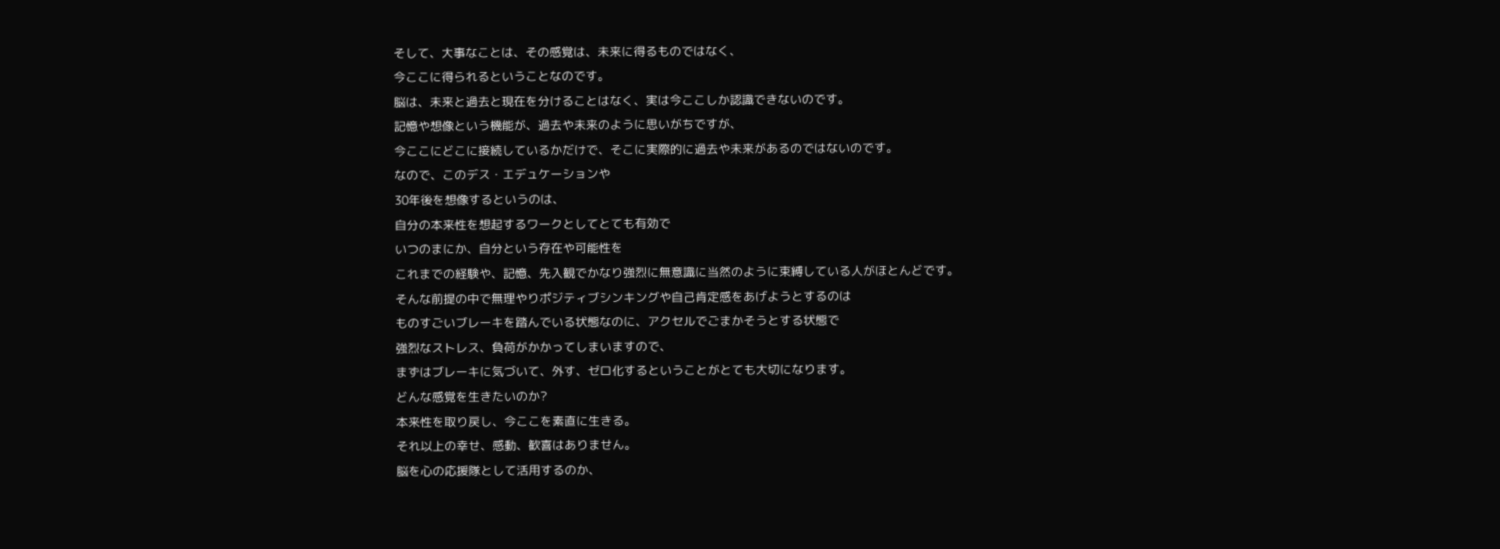そして、大事なことは、その感覚は、未来に得るものではなく、
今ここに得られるということなのです。
脳は、未来と過去と現在を分けることはなく、実は今ここしか認識できないのです。
記憶や想像という機能が、過去や未来のように思いがちですが、
今ここにどこに接続しているかだけで、そこに実際的に過去や未来があるのではないのです。
なので、このデス・エデュケーションや
30年後を想像するというのは、
自分の本来性を想起するワークとしてとても有効で
いつのまにか、自分という存在や可能性を
これまでの経験や、記憶、先入観でかなり強烈に無意識に当然のように束縛している人がほとんどです。
そんな前提の中で無理やりポジティブシンキングや自己肯定感をあげようとするのは
ものすごいブレーキを踏んでいる状態なのに、アクセルでごまかそうとする状態で
強烈なストレス、負荷がかかってしまいますので、
まずはブレーキに気づいて、外す、ゼロ化するということがとても大切になります。
どんな感覚を生きたいのか?
本来性を取り戻し、今ここを素直に生きる。
それ以上の幸せ、感動、歓喜はありません。
脳を心の応援隊として活用するのか、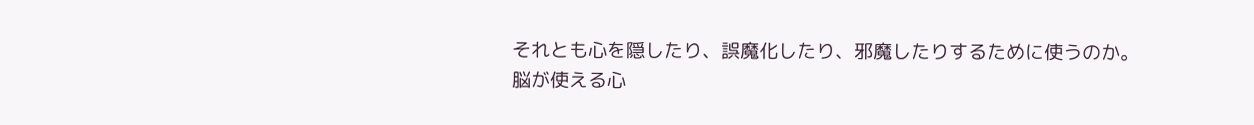それとも心を隠したり、誤魔化したり、邪魔したりするために使うのか。
脳が使える心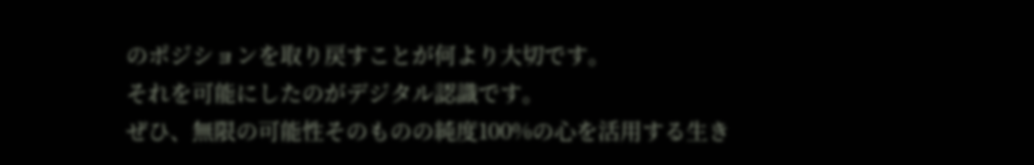のポジションを取り戻すことが何より大切です。
それを可能にしたのがデジタル認識です。
ぜひ、無限の可能性そのものの純度100%の心を活用する生き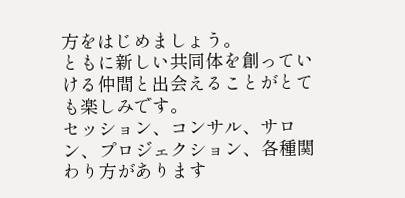方をはじめましょう。
ともに新しい共同体を創っていける仲間と出会えることがとても楽しみです。
セッション、コンサル、サロン、プロジェクション、各種関わり方があります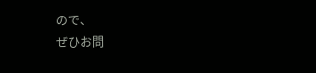ので、
ぜひお問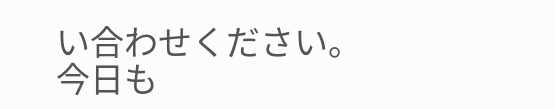い合わせください。
今日も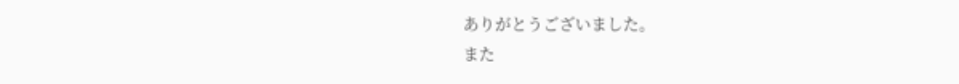ありがとうございました。
また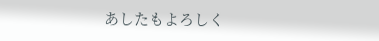あしたもよろしく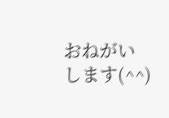おねがいします(^^)